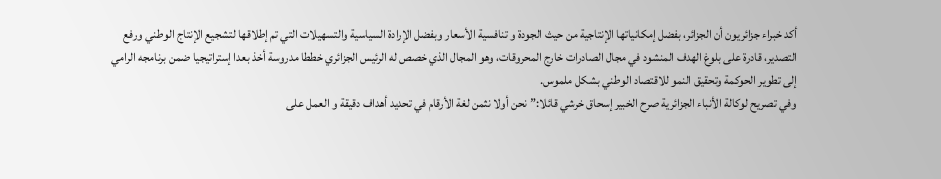أكد خبراء جزائريون أن الجزائر، بفضل إمكانياتها الإنتاجية من حيث الجودة و تنافسية الأسعار وبفضل الإرادة السياسية والتسهيلات التي تم إطلاقها لتشجيع الإنتاج الوطني ورفع التصدير، قادرة على بلوغ الهدف المنشود في مجال الصادرات خارج المحروقات، وهو المجال الذي خصص له الرئيس الجزائري خططا مدروسة أخذ بعدا إستراتيجيا ضمن برنامجه الرامي إلى تطوير الحوكمة وتحقيق النمو للاقتصاد الوطني بشكل ملموس.
وفي تصريح لوكالة الأنباء الجزائرية صرح الخبير إسحاق خرشي قائلا:”نحن أولا نثمن لغة الأرقام في تحديد أهداف دقيقة و العمل على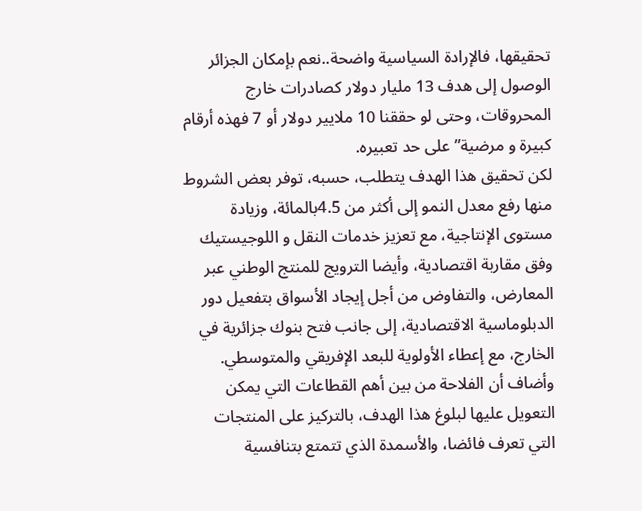تحقيقها، فالإرادة السياسية واضحة..نعم بإمكان الجزائر الوصول إلى هدف 13 مليار دولار كصادرات خارج المحروقات، وحتى لو حققنا 10 ملايير دولار أو 7 فهذه أرقام كبيرة و مرضية” على حد تعبيره.
لكن تحقيق هذا الهدف يتطلب، حسبه، توفر بعض الشروط منها رفع معدل النمو إلى أكثر من 4.5بالمائة، وزيادة مستوى الإنتاجية، مع تعزيز خدمات النقل و اللوجيستيك وفق مقاربة اقتصادية، وأيضا الترويج للمنتج الوطني عبر المعارض، والتفاوض من أجل إيجاد الأسواق بتفعيل دور الدبلوماسية الاقتصادية، إلى جانب فتح بنوك جزائرية في الخارج، مع إعطاء الأولوية للبعد الإفريقي والمتوسطي.
وأضاف أن الفلاحة من بين أهم القطاعات التي يمكن التعويل عليها لبلوغ هذا الهدف، بالتركيز على المنتجات التي تعرف فائضا، والأسمدة الذي تتمتع بتنافسية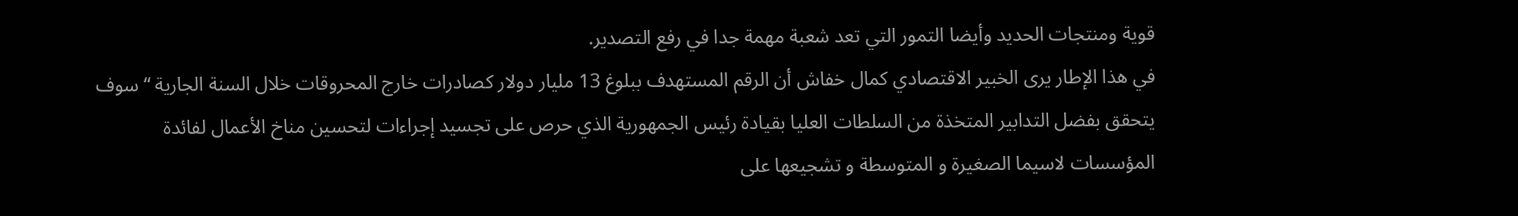قوية ومنتجات الحديد وأيضا التمور التي تعد شعبة مهمة جدا في رفع التصدير.
في هذا الإطار يرى الخبير الاقتصادي كمال خفاش أن الرقم المستهدف ببلوغ 13 مليار دولار كصادرات خارج المحروقات خلال السنة الجارية “سوف يتحقق بفضل التدابير المتخذة من السلطات العليا بقيادة رئيس الجمهورية الذي حرص على تجسيد إجراءات لتحسين مناخ الأعمال لفائدة المؤسسات لاسيما الصغيرة و المتوسطة و تشجيعها على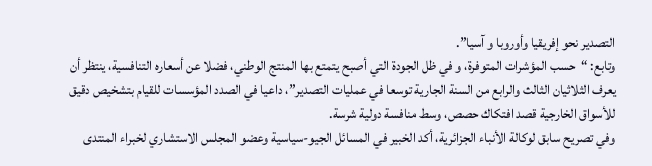التصدير نحو إفريقيا وأوروبا و آسيا”.
وتابع: “حسب المؤشرات المتوفرة، و في ظل الجودة التي أصبح يتمتع بها المنتج الوطني، فضلا عن أسعاره التنافسية، ينتظر أن يعرف الثلاثيان الثالث والرابع من السنة الجارية توسعا في عمليات التصدير”، داعيا في الصدد المؤسسات للقيام بتشخيص دقيق للأسواق الخارجية قصد افتكاك حصص، وسط منافسة دولية شرسة.
وفي تصريح سابق لوكالة الأنباء الجزائرية، أكد الخبير في المسائل الجيو-سياسية وعضو المجلس الاستشاري لخبراء المنتدى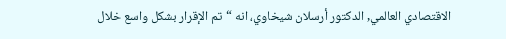الاقتصادي العالمي, الدكتور أرسلان شيخاوي، انه “تم الإقرار بشكل واسع خلال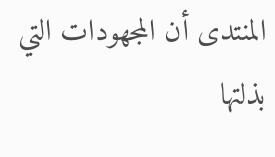المنتدى أن المجهودات التي بذلتها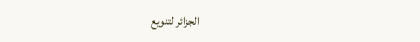الجزائر لتنويع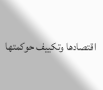اقتصادها وتكييف حوكمتها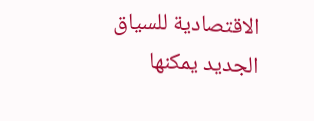الاقتصادية للسياق الجديد يمكنها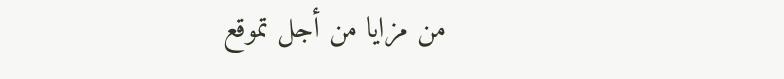من مزايا من أجل تموقع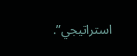استراتيجي”.